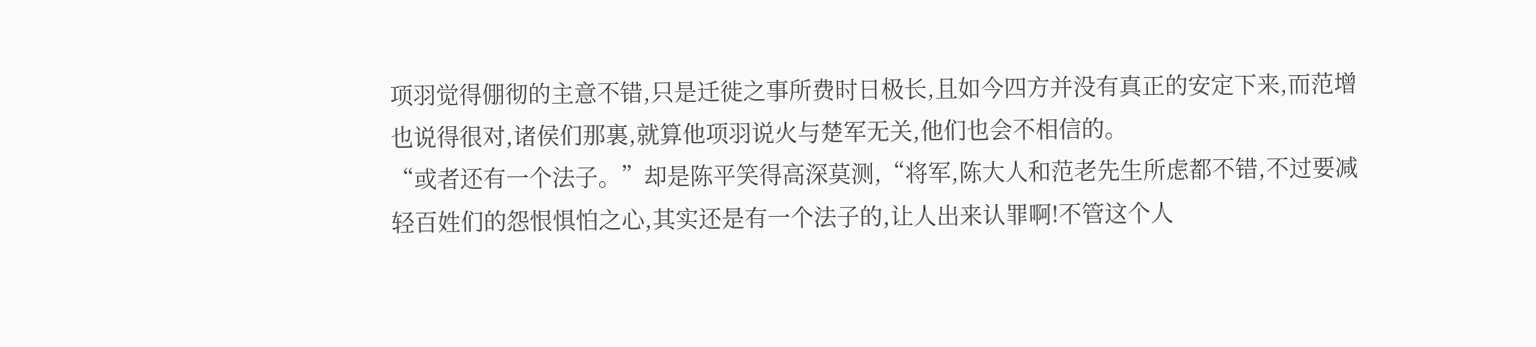项羽觉得倗彻的主意不错,只是迁徙之事所费时日极长,且如今四方并没有真正的安定下来,而范增也说得很对,诸侯们那裏,就算他项羽说火与楚军无关,他们也会不相信的。
“或者还有一个法子。”却是陈平笑得高深莫测,“将军,陈大人和范老先生所虑都不错,不过要减轻百姓们的怨恨惧怕之心,其实还是有一个法子的,让人出来认罪啊!不管这个人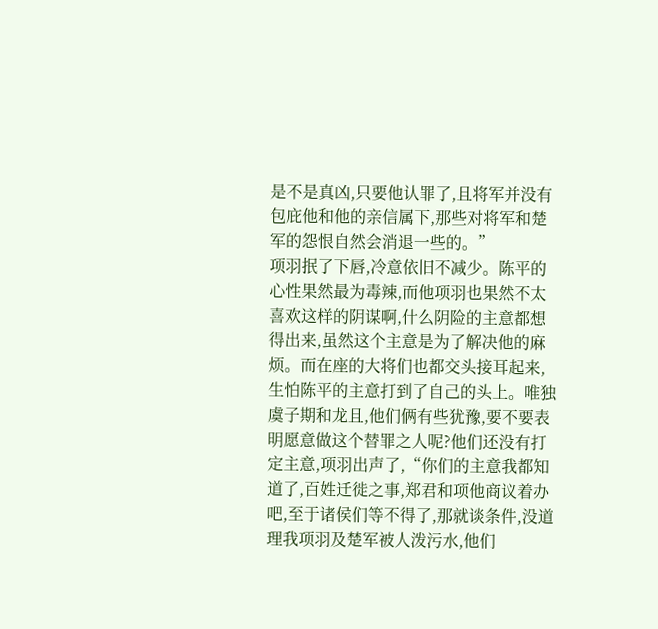是不是真凶,只要他认罪了,且将军并没有包庇他和他的亲信属下,那些对将军和楚军的怨恨自然会消退一些的。”
项羽抿了下唇,冷意依旧不减少。陈平的心性果然最为毒辣,而他项羽也果然不太喜欢这样的阴谋啊,什么阴险的主意都想得出来,虽然这个主意是为了解决他的麻烦。而在座的大将们也都交头接耳起来,生怕陈平的主意打到了自己的头上。唯独虞子期和龙且,他们俩有些犹豫,要不要表明愿意做这个替罪之人呢?他们还没有打定主意,项羽出声了,“你们的主意我都知道了,百姓迁徙之事,郑君和项他商议着办吧,至于诸侯们等不得了,那就谈条件,没道理我项羽及楚军被人泼污水,他们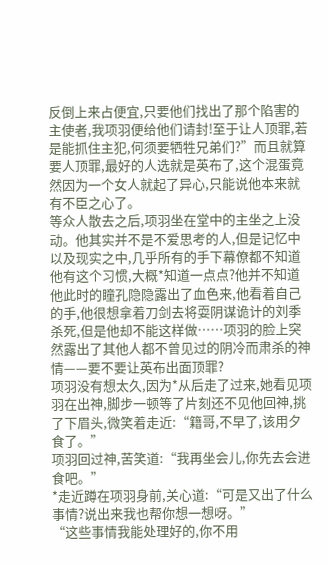反倒上来占便宜,只要他们找出了那个陷害的主使者,我项羽便给他们请封!至于让人顶罪,若是能抓住主犯,何须要牺牲兄弟们?”而且就算要人顶罪,最好的人选就是英布了,这个混蛋竟然因为一个女人就起了异心,只能说他本来就有不臣之心了。
等众人散去之后,项羽坐在堂中的主坐之上没动。他其实并不是不爱思考的人,但是记忆中以及现实之中,几乎所有的手下幕僚都不知道他有这个习惯,大概*知道一点点?他并不知道他此时的瞳孔隐隐露出了血色来,他看着自己的手,他很想拿着刀剑去将耍阴谋诡计的刘季杀死,但是他却不能这样做……项羽的脸上突然露出了其他人都不曾见过的阴冷而肃杀的神情——要不要让英布出面顶罪?
项羽没有想太久,因为*从后走了过来,她看见项羽在出神,脚步一顿等了片刻还不见他回神,挑了下眉头,微笑着走近:“籍哥,不早了,该用夕食了。”
项羽回过神,苦笑道:“我再坐会儿,你先去会进食吧。”
*走近蹲在项羽身前,关心道:“可是又出了什么事情?说出来我也帮你想一想呀。”
“这些事情我能处理好的,你不用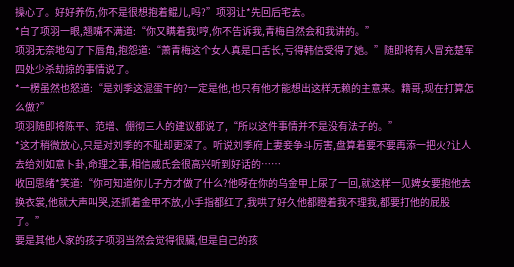操心了。好好养伤,你不是很想抱着鲲儿,吗?”项羽让*先回后宅去。
*白了项羽一眼,翘嘴不满道:“你又瞒着我!哼,你不告诉我,青梅自然会和我讲的。”
项羽无奈地勾了下唇角,抱怨道:“萧青梅这个女人真是口舌长,亏得韩信受得了她。”随即将有人冒充楚军四处少杀劫掠的事情说了。
*一楞虽然也怒道:“是刘季这混蛋干的?一定是他,也只有他才能想出这样无赖的主意来。籍哥,现在打算怎么做?”
项羽随即将陈平、范增、倗彻三人的建议都说了,“所以这件事情并不是没有法子的。”
*这才稍微放心,只是对刘季的不耻却更深了。听说刘季府上妻妾争斗厉害,盘算着要不要再添一把火?让人去给刘如意卜卦,命理之事,相信戚氏会很高兴听到好话的……
收回思绪*笑道:“你可知道你儿子方才做了什么?他呀在你的乌金甲上尿了一回,就这样一见婢女要抱他去换衣裳,他就大声叫哭,还抓着金甲不放,小手指都红了,我哄了好久他都瞪着我不理我,都要打他的屁股了。”
要是其他人家的孩子项羽当然会觉得很臟,但是自己的孩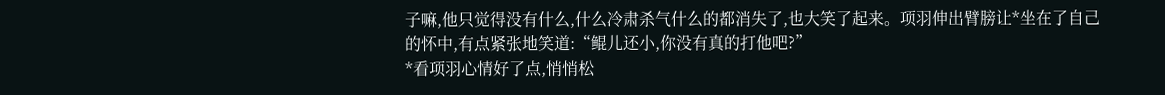子嘛,他只觉得没有什么,什么冷肃杀气什么的都消失了,也大笑了起来。项羽伸出臂膀让*坐在了自己的怀中,有点紧张地笑道:“鲲儿还小,你没有真的打他吧?”
*看项羽心情好了点,悄悄松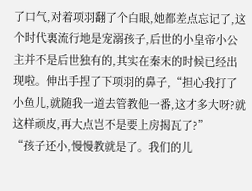了口气,对着项羽翻了个白眼,她都差点忘记了,这个时代裏流行地是宠溺孩子,后世的小皇帝小公主并不是后世独有的,其实在秦末的时候已经出现啦。伸出手捏了下项羽的鼻子,“担心我打了小鱼儿,就随我一道去管教他一番,这才多大呀?就这样顽皮,再大点岂不是要上房揭瓦了?”
“孩子还小,慢慢教就是了。我们的儿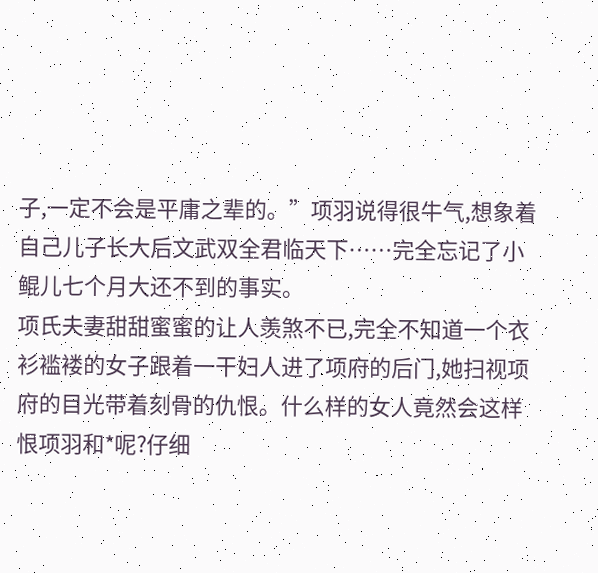子,一定不会是平庸之辈的。”项羽说得很牛气,想象着自己儿子长大后文武双全君临天下……完全忘记了小鲲儿七个月大还不到的事实。
项氏夫妻甜甜蜜蜜的让人羡煞不已,完全不知道一个衣衫褴褛的女子跟着一干妇人进了项府的后门,她扫视项府的目光带着刻骨的仇恨。什么样的女人竟然会这样恨项羽和*呢?仔细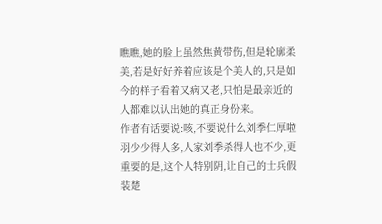瞧瞧,她的脸上虽然焦黄带伤,但是轮廓柔美,若是好好养着应该是个美人的,只是如今的样子看着又病又老,只怕是最亲近的人都难以认出她的真正身份来。
作者有话要说:咳,不要说什么刘季仁厚啦羽少少得人多,人家刘季杀得人也不少,更重要的是,这个人特别阴,让自己的士兵假装楚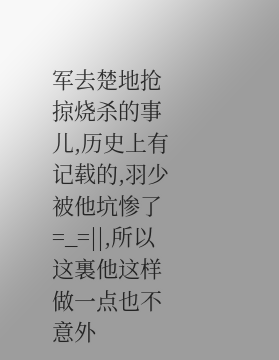军去楚地抢掠烧杀的事儿,历史上有记载的,羽少被他坑惨了=_=||,所以这裏他这样做一点也不意外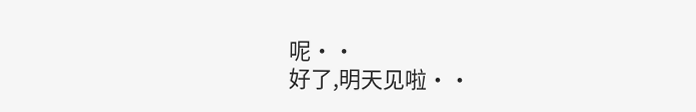呢··
好了,明天见啦··